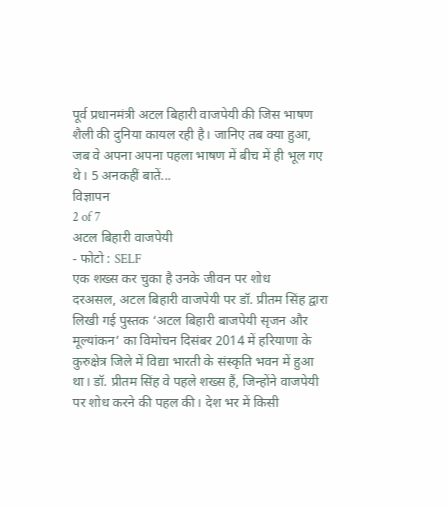पूर्व प्रधानमंत्री अटल बिहारी वाजपेयी की जिस भाषण शैली की दुनिया कायल रही है। जानिए तब क्या हुआ, जब वे अपना अपना पहला भाषण में बीच में ही भूल गए थे। 5 अनकहीं बातें...
विज्ञापन
2 of 7
अटल बिहारी वाजपेयी
- फोटो : SELF
एक शख्स कर चुका है उनके जीवन पर शोध
दरअसल, अटल बिहारी वाजपेयी पर डॉ. प्रीतम सिंह द्वारा लिखी गई पुस्तक ‘अटल बिहारी बाजपेयी सृजन और मूल्यांकन’ का विमोचन दिसंबर 2014 में हरियाणा के कुरुक्षेत्र जिले में विद्या भारती के संस्कृति भवन में हुआ था। डॉ. प्रीतम सिंह वे पहले शख्स हैं, जिन्होंने वाजपेयी पर शोध करने की पहल की। देश भर में किसी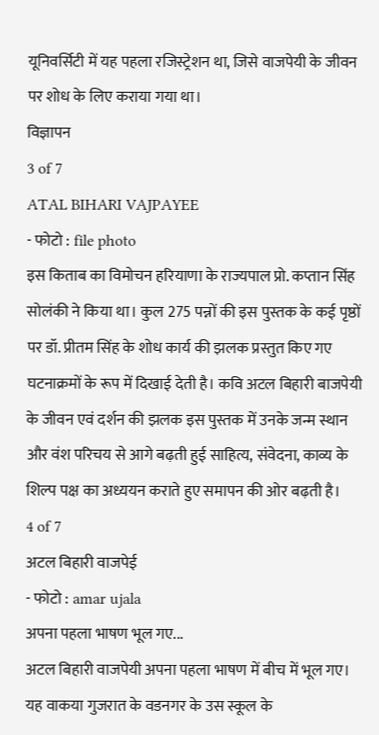यूनिवर्सिटी में यह पहला रजिस्ट्रेशन था, जिसे वाजपेयी के जीवन पर शोध के लिए कराया गया था।
विज्ञापन
3 of 7
ATAL BIHARI VAJPAYEE
- फोटो : file photo
इस किताब का विमोचन हरियाणा के राज्यपाल प्रो. कप्तान सिंह सोलंकी ने किया था। कुल 275 पन्नों की इस पुस्तक के कई पृष्ठों पर डॉ. प्रीतम सिंह के शोध कार्य की झलक प्रस्तुत किए गए घटनाक्रमों के रूप में दिखाई देती है। कवि अटल बिहारी बाजपेयी के जीवन एवं दर्शन की झलक इस पुस्तक में उनके जन्म स्थान और वंश परिचय से आगे बढ़ती हुई साहित्य, संवेदना, काव्य के शिल्प पक्ष का अध्ययन कराते हुए समापन की ओर बढ़ती है।
4 of 7
अटल बिहारी वाजपेई
- फोटो : amar ujala
अपना पहला भाषण भूल गए...
अटल बिहारी वाजपेयी अपना पहला भाषण में बीच में भूल गए। यह वाकया गुजरात के वडनगर के उस स्कूल के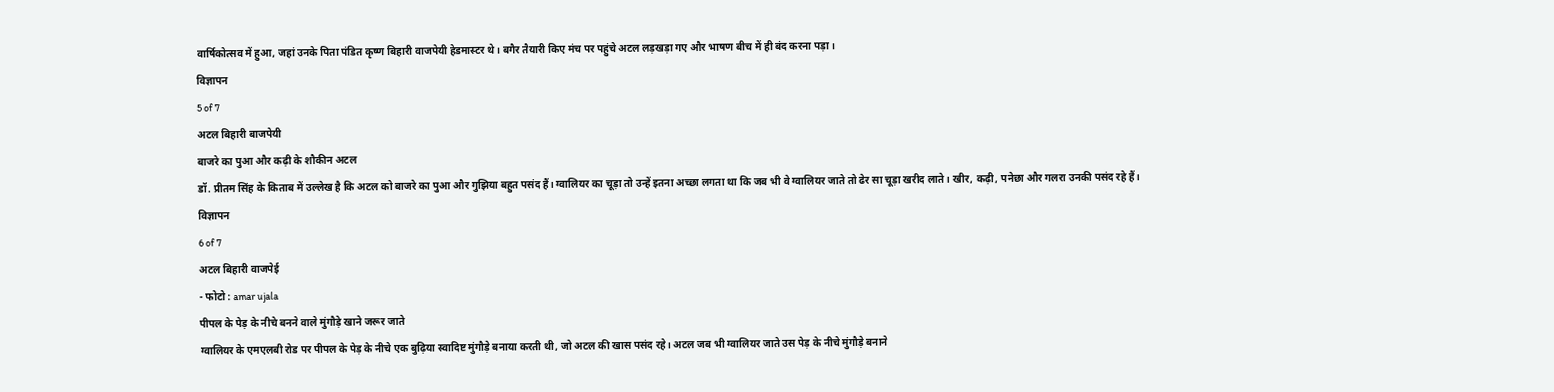वार्षिकोत्सव में हुआ, जहां उनके पिता पंडित कृष्ण बिहारी वाजपेयी हेडमास्टर थे। बगैर तैयारी किए मंच पर पहुंचे अटल लड़खड़ा गए और भाषण बीच में ही बंद करना पड़ा।
विज्ञापन
5 of 7
अटल बिहारी बाजपेयी
बाजरे का पुआ और कढ़ी के शौकीन अटल
डॉ. प्रीतम सिंह के किताब में उल्लेख है कि अटल को बाजरे का पुआ और गुझिया बहुत पसंद हैं। ग्वालियर का चूड़ा तो उन्हें इतना अच्छा लगता था कि जब भी वे ग्वालियर जाते तो ढेर सा चूड़ा खरीद लाते। खीर, कढ़ी, पनेछा और गलरा उनकी पसंद रहे हैं।
विज्ञापन
6 of 7
अटल बिहारी वाजपेई
- फोटो : amar ujala
पीपल के पेड़ के नीचे बनने वाले मुंगौड़े खाने जरूर जाते
ग्वालियर के एमएलबी रोड पर पीपल के पेड़ के नीचे एक बुढ़िया स्वादिष्ट मुंगौड़े बनाया करती थी, जो अटल की खास पसंद रहे। अटल जब भी ग्वालियर जाते उस पेड़ के नीचे मुंगौड़े बनाने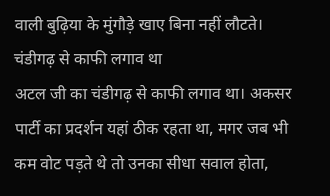वाली बुढ़िया के मुंगौड़े खाए बिना नहीं लौटते।
चंडीगढ़ से काफी लगाव था
अटल जी का चंडीगढ़ से काफी लगाव था। अकसर पार्टी का प्रदर्शन यहां ठीक रहता था, मगर जब भी कम वोट पड़ते थे तो उनका सीधा सवाल होता,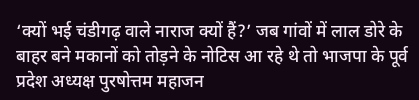‘क्यों भई चंडीगढ़ वाले नाराज क्यों हैं?’ जब गांवों में लाल डोरे के बाहर बने मकानों को तोड़ने के नोटिस आ रहे थे तो भाजपा के पूर्व प्रदेश अध्यक्ष पुरषोत्तम महाजन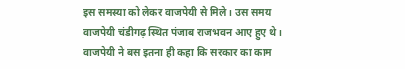इस समस्या को लेकर वाजपेयी से मिले। उस समय वाजपेयी चंडीगढ़ स्थित पंजाब राजभवन आए हुए थे। वाजपेयी ने बस इतना ही कहा कि सरकार का काम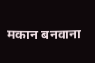मकान बनवाना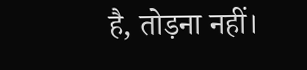है, तोड़ना नहीं।